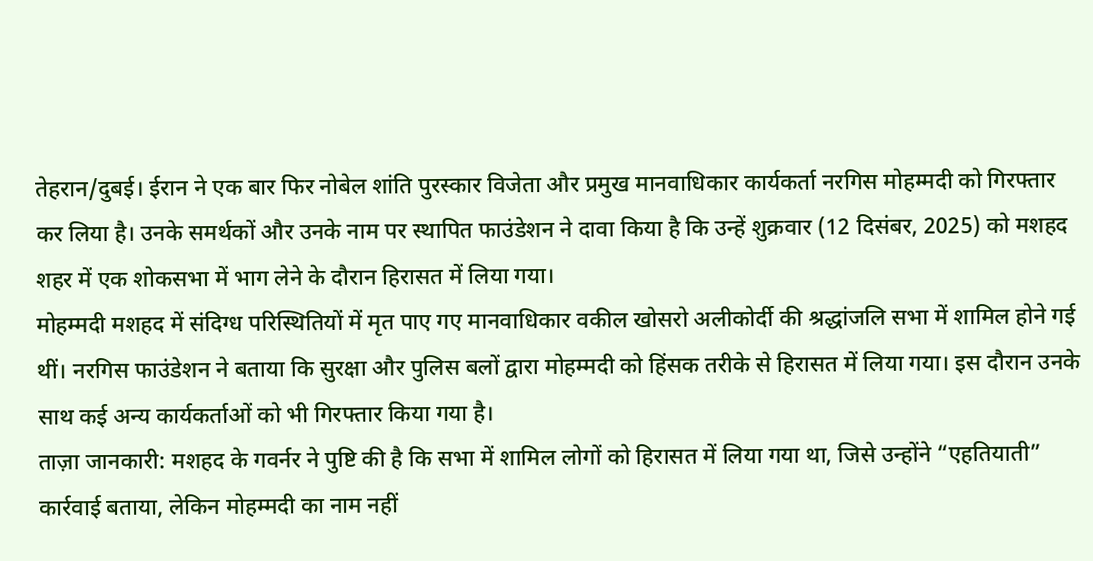तेहरान/दुबई। ईरान ने एक बार फिर नोबेल शांति पुरस्कार विजेता और प्रमुख मानवाधिकार कार्यकर्ता नरगिस मोहम्मदी को गिरफ्तार कर लिया है। उनके समर्थकों और उनके नाम पर स्थापित फाउंडेशन ने दावा किया है कि उन्हें शुक्रवार (12 दिसंबर, 2025) को मशहद शहर में एक शोकसभा में भाग लेने के दौरान हिरासत में लिया गया।
मोहम्मदी मशहद में संदिग्ध परिस्थितियों में मृत पाए गए मानवाधिकार वकील खोसरो अलीकोर्दी की श्रद्धांजलि सभा में शामिल होने गई थीं। नरगिस फाउंडेशन ने बताया कि सुरक्षा और पुलिस बलों द्वारा मोहम्मदी को हिंसक तरीके से हिरासत में लिया गया। इस दौरान उनके साथ कई अन्य कार्यकर्ताओं को भी गिरफ्तार किया गया है।
ताज़ा जानकारी: मशहद के गवर्नर ने पुष्टि की है कि सभा में शामिल लोगों को हिरासत में लिया गया था, जिसे उन्होंने “एहतियाती” कार्रवाई बताया, लेकिन मोहम्मदी का नाम नहीं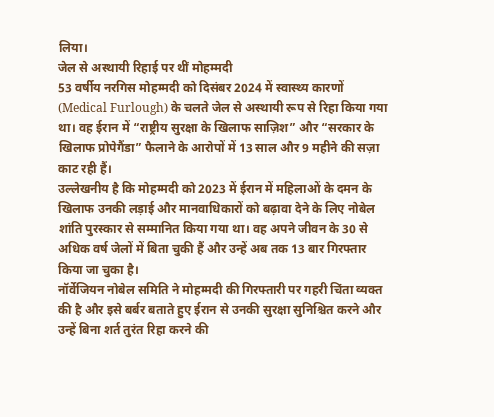लिया।
जेल से अस्थायी रिहाई पर थीं मोहम्मदी
53 वर्षीय नरगिस मोहम्मदी को दिसंबर 2024 में स्वास्थ्य कारणों (Medical Furlough) के चलते जेल से अस्थायी रूप से रिहा किया गया था। वह ईरान में “राष्ट्रीय सुरक्षा के खिलाफ साज़िश” और “सरकार के खिलाफ प्रोपेगैंडा” फैलाने के आरोपों में 13 साल और 9 महीने की सज़ा काट रही हैं।
उल्लेखनीय है कि मोहम्मदी को 2023 में ईरान में महिलाओं के दमन के खिलाफ उनकी लड़ाई और मानवाधिकारों को बढ़ावा देने के लिए नोबेल शांति पुरस्कार से सम्मानित किया गया था। वह अपने जीवन के 30 से अधिक वर्ष जेलों में बिता चुकी हैं और उन्हें अब तक 13 बार गिरफ्तार किया जा चुका है।
नॉर्वेजियन नोबेल समिति ने मोहम्मदी की गिरफ्तारी पर गहरी चिंता व्यक्त की है और इसे बर्बर बताते हुए ईरान से उनकी सुरक्षा सुनिश्चित करने और उन्हें बिना शर्त तुरंत रिहा करने की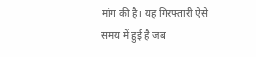मांग की है। यह गिरफ्तारी ऐसे समय में हुई है जब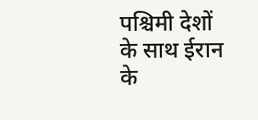पश्चिमी देशों के साथ ईरान के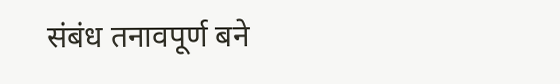संबंध तनावपूर्ण बने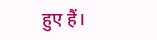हुए हैं।